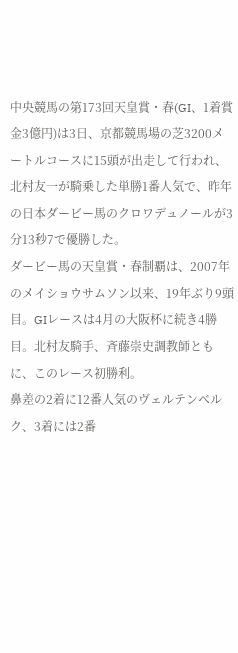中央競馬の第173回天皇賞・春(GI、1着賞金3億円)は3日、京都競馬場の芝3200メートルコースに15頭が出走して行われ、北村友一が騎乗した単勝1番人気で、昨年の日本ダービー馬のクロワデュノールが3分13秒7で優勝した。
ダービー馬の天皇賞・春制覇は、2007年のメイショウサムソン以来、19年ぶり9頭目。GIレースは4月の大阪杯に続き4勝目。北村友騎手、斉藤崇史調教師ともに、このレース初勝利。
鼻差の2着に12番人気のヴェルテンベルク、3着には2番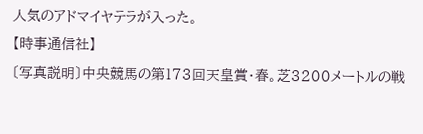人気のアドマイヤテラが入った。
【時事通信社】
〔写真説明〕中央競馬の第173回天皇賞・春。芝3200メートルの戦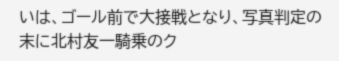いは、ゴール前で大接戦となり、写真判定の末に北村友一騎乗のク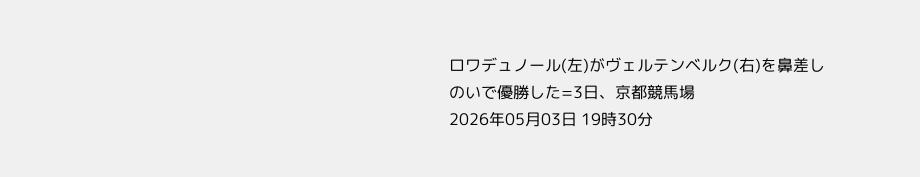ロワデュノール(左)がヴェルテンベルク(右)を鼻差しのいで優勝した=3日、京都競馬場
2026年05月03日 19時30分